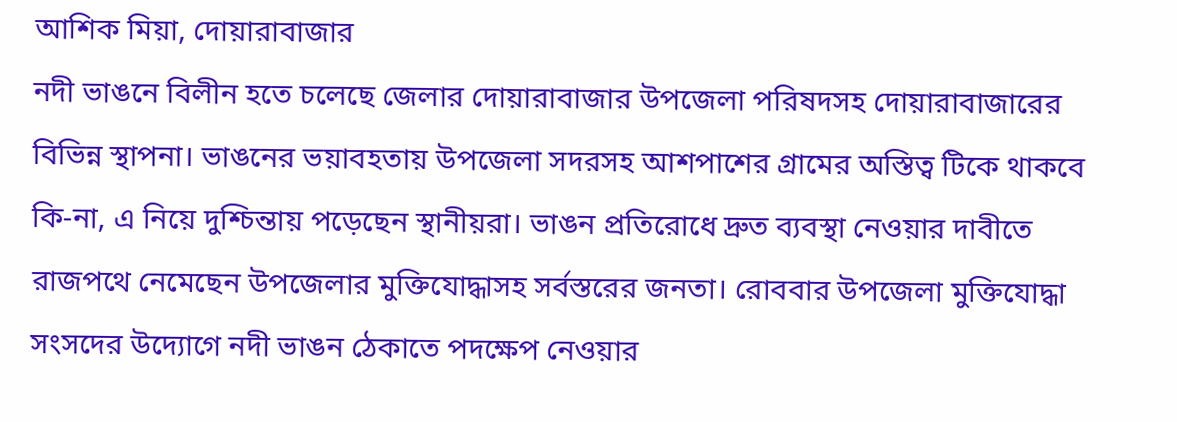আশিক মিয়া, দোয়ারাবাজার
নদী ভাঙনে বিলীন হতে চলেছে জেলার দোয়ারাবাজার উপজেলা পরিষদসহ দোয়ারাবাজারের বিভিন্ন স্থাপনা। ভাঙনের ভয়াবহতায় উপজেলা সদরসহ আশপাশের গ্রামের অস্তিত্ব টিকে থাকবে কি-না, এ নিয়ে দুশ্চিন্তায় পড়েছেন স্থানীয়রা। ভাঙন প্রতিরোধে দ্রুত ব্যবস্থা নেওয়ার দাবীতে রাজপথে নেমেছেন উপজেলার মুক্তিযোদ্ধাসহ সর্বস্তরের জনতা। রোববার উপজেলা মুক্তিযোদ্ধা সংসদের উদ্যোগে নদী ভাঙন ঠেকাতে পদক্ষেপ নেওয়ার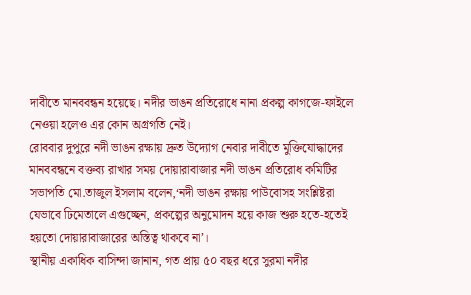দাবীতে মানববন্ধন হয়েছে। নদীর ভাঙন প্রতিরোধে নানা প্রকল্প কাগজে-ফাইলে নেওয়া হলেও এর কোন অগ্রগতি নেই।
রোববার দুপুরে নদী ভাঙন রক্ষায় দ্রুত উদ্যোগ নেবার দাবীতে মুক্তিযোদ্ধাদের মানববন্ধনে বক্তব্য রাখার সময় দোয়ারাবাজার নদী ভাঙন প্রতিরোধ কমিটির সভাপতি মো.তাজুল ইসলাম বলেন,‘নদী ভাঙন রক্ষায় পাউবোসহ সংশ্লিষ্টরা যেভাবে ঢিমেতালে এগুচ্ছেন, প্রকল্পের অনুমোদন হয়ে কাজ শুরু হতে-হতেই হয়তো দোয়ারাবাজারের অস্তিত্ব থাকবে না’।
স্থানীয় একাধিক বাসিন্দা জানান, গত প্রায় ৫০ বছর ধরে সুরমা নদীর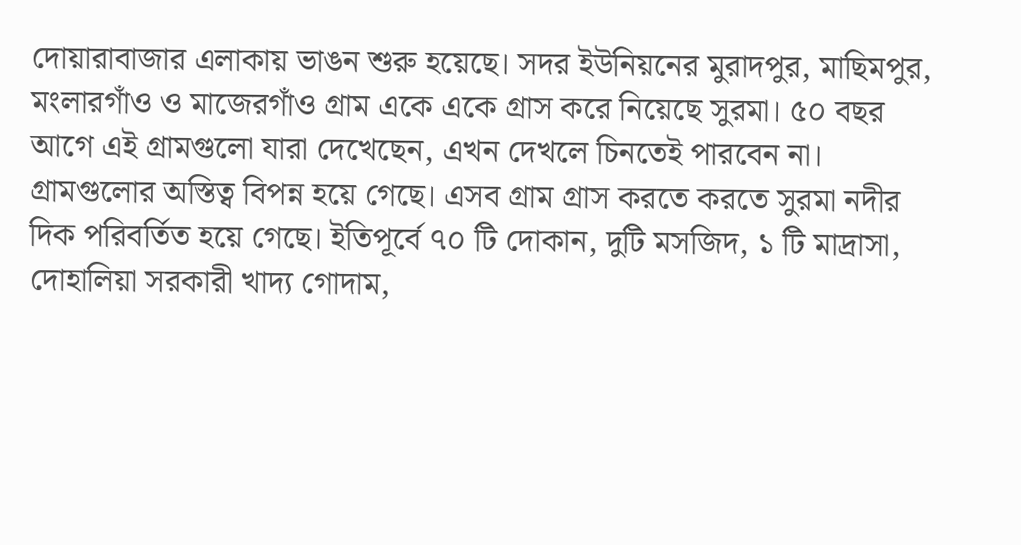দোয়ারাবাজার এলাকায় ভাঙন শুরু হয়েছে। সদর ইউনিয়নের মুরাদপুর, মাছিমপুর, মংলারগাঁও ও মাজেরগাঁও গ্রাম একে একে গ্রাস করে নিয়েছে সুরমা। ৫০ বছর আগে এই গ্রামগুলো যারা দেখেছেন, এখন দেখলে চিনতেই পারবেন না। গ্রামগুলোর অস্তিত্ব বিপন্ন হয়ে গেছে। এসব গ্রাম গ্রাস করতে করতে সুরমা নদীর দিক পরিবর্তিত হয়ে গেছে। ইতিপূর্বে ৭০ টি দোকান, দুটি মসজিদ, ১ টি মাদ্রাসা, দোহালিয়া সরকারী খাদ্য গোদাম,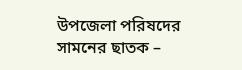উপজেলা পরিষদের সামনের ছাতক –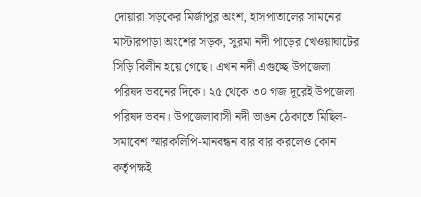দোয়ারা সড়কের মির্জাপুর অংশ, হাসপাতালের সামনের মাস্টারপাড়া অংশের সড়ক, সুরমা নদী পাড়ের খেওয়াঘাটের সিড়ি বিলীন হয়ে গেছে। এখন নদী এগুচ্ছে উপজেলা পরিষদ ভবনের দিকে। ২৫ থেকে ৩০ গজ দূরেই উপজেলা পরিষদ ভবন। উপজেলাবাসী নদী ভাঙন ঠেকাতে মিছিল-সমাবেশ স্মারকলিপি-মানবন্ধন বার বার করলেও কোন কর্তৃপক্ষই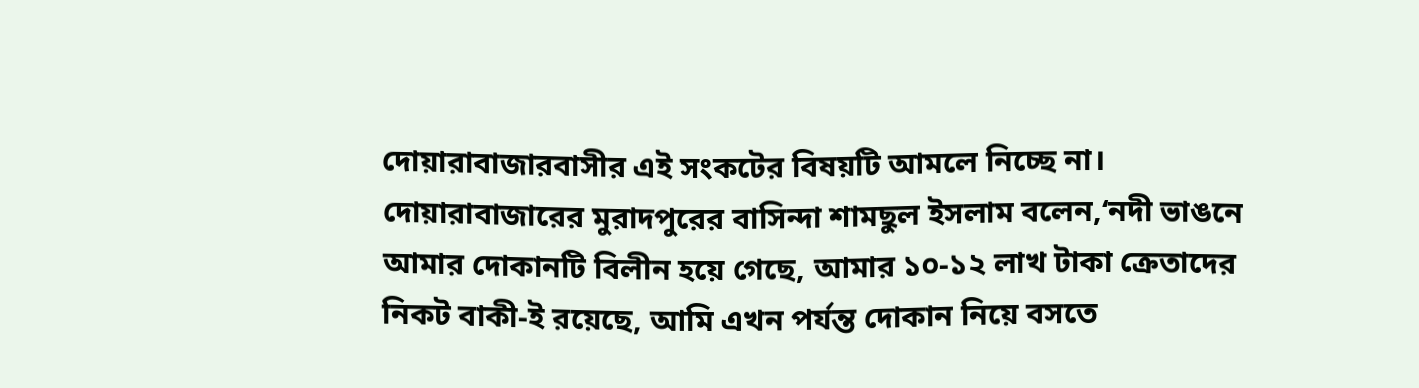দোয়ারাবাজারবাসীর এই সংকটের বিষয়টি আমলে নিচ্ছে না।
দোয়ারাবাজারের মুরাদপুরের বাসিন্দা শামছুল ইসলাম বলেন,‘নদী ভাঙনে আমার দোকানটি বিলীন হয়ে গেছে, আমার ১০-১২ লাখ টাকা ক্রেতাদের নিকট বাকী-ই রয়েছে, আমি এখন পর্যন্ত দোকান নিয়ে বসতে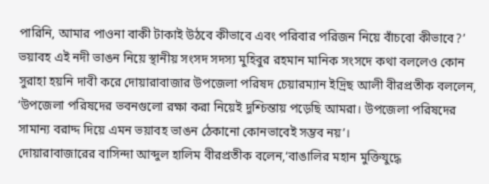পারিনি, আমার পাওনা বাকী টাকাই উঠবে কীভাবে এবং পরিবার পরিজন নিয়ে বাঁচবো কীভাবে?’
ভয়াবহ এই নদী ভাঙন নিয়ে স্থানীয় সংসদ সদস্য মুহিবুর রহমান মানিক সংসদে কথা বললেও কোন সুরাহা হয়নি দাবী করে দোয়ারাবাজার উপজেলা পরিষদ চেয়ারম্যান ইদ্রিছ আলী বীরপ্রতীক বললেন, ‘উপজেলা পরিষদের ভবনগুলো রক্ষা করা নিয়েই দুশ্চিন্তায় পড়েছি আমরা। উপজেলা পরিষদের সামান্য বরাদ্দ দিয়ে এমন ভয়াবহ ভাঙন ঠেকানো কোনভাবেই সম্ভব নয়’।
দোয়ারাবাজারের বাসিন্দা আব্দুল হালিম বীরপ্রতীক বলেন,‘বাঙালির মহান মুক্তিযুদ্ধে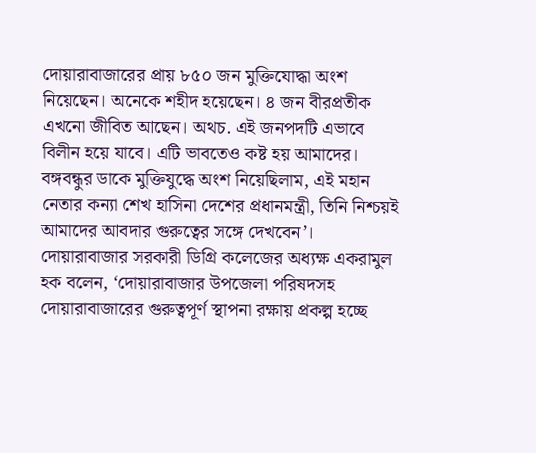দোয়ারাবাজারের প্রায় ৮৫০ জন মুক্তিযোদ্ধা অংশ নিয়েছেন। অনেকে শহীদ হয়েছেন। ৪ জন বীরপ্রতীক এখনো জীবিত আছেন। অথচ. এই জনপদটি এভাবে বিলীন হয়ে যাবে। এটি ভাবতেও কষ্ট হয় আমাদের। বঙ্গবন্ধুর ডাকে মুক্তিযুদ্ধে অংশ নিয়েছিলাম, এই মহান নেতার কন্যা শেখ হাসিনা দেশের প্রধানমন্ত্রী, তিনি নিশ্চয়ই আমাদের আবদার গুরুত্বের সঙ্গে দেখবেন’।
দোয়ারাবাজার সরকারী ডিগ্রি কলেজের অধ্যক্ষ একরামুল হক বলেন, ‘দোয়ারাবাজার উপজেলা পরিষদসহ দোয়ারাবাজারের গুরুত্বপূর্ণ স্থাপনা রক্ষায় প্রকল্প হচ্ছে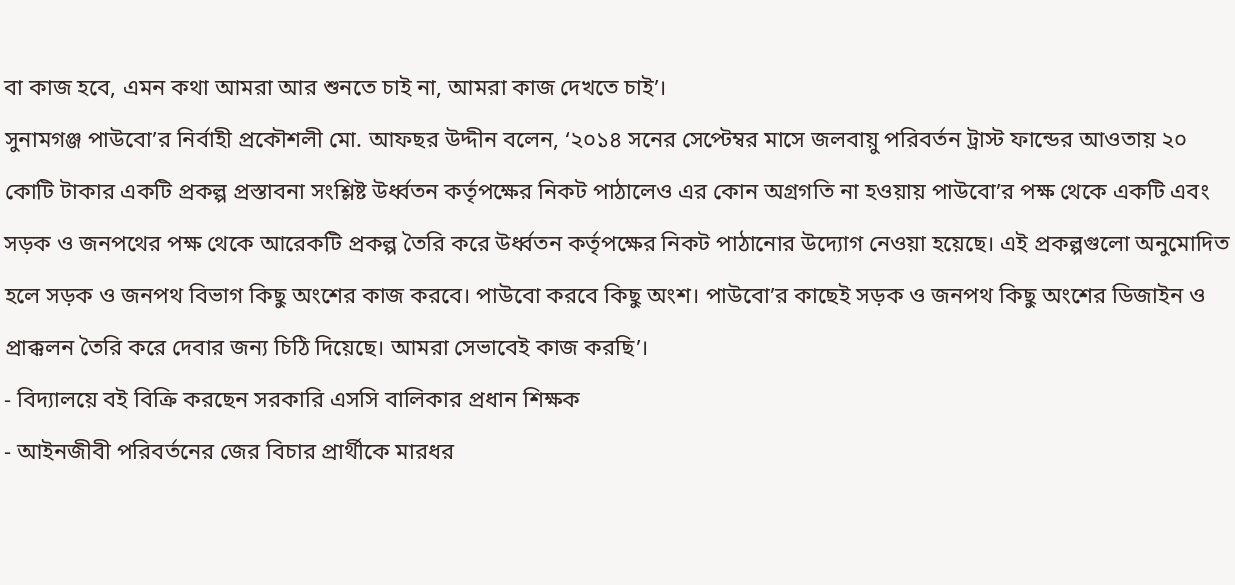বা কাজ হবে, এমন কথা আমরা আর শুনতে চাই না, আমরা কাজ দেখতে চাই’।
সুনামগঞ্জ পাউবো’র নির্বাহী প্রকৌশলী মো. আফছর উদ্দীন বলেন, ‘২০১৪ সনের সেপ্টেম্বর মাসে জলবায়ু পরিবর্তন ট্রাস্ট ফান্ডের আওতায় ২০ কোটি টাকার একটি প্রকল্প প্রস্তাবনা সংশ্লিষ্ট উর্ধ্বতন কর্তৃপক্ষের নিকট পাঠালেও এর কোন অগ্রগতি না হওয়ায় পাউবো’র পক্ষ থেকে একটি এবং সড়ক ও জনপথের পক্ষ থেকে আরেকটি প্রকল্প তৈরি করে উর্ধ্বতন কর্তৃপক্ষের নিকট পাঠানোর উদ্যোগ নেওয়া হয়েছে। এই প্রকল্পগুলো অনুমোদিত হলে সড়ক ও জনপথ বিভাগ কিছু অংশের কাজ করবে। পাউবো করবে কিছু অংশ। পাউবো’র কাছেই সড়ক ও জনপথ কিছু অংশের ডিজাইন ও প্রাক্কলন তৈরি করে দেবার জন্য চিঠি দিয়েছে। আমরা সেভাবেই কাজ করছি’।
- বিদ্যালয়ে বই বিক্রি করছেন সরকারি এসসি বালিকার প্রধান শিক্ষক
- আইনজীবী পরিবর্তনের জের বিচার প্রার্থীকে মারধর